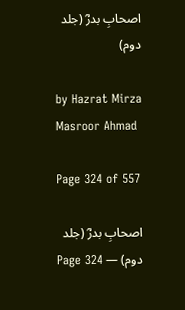اصحابِ بدرؓ (جلد دوم)

by Hazrat Mirza Masroor Ahmad

Page 324 of 557

اصحابِ بدرؓ (جلد دوم) — Page 324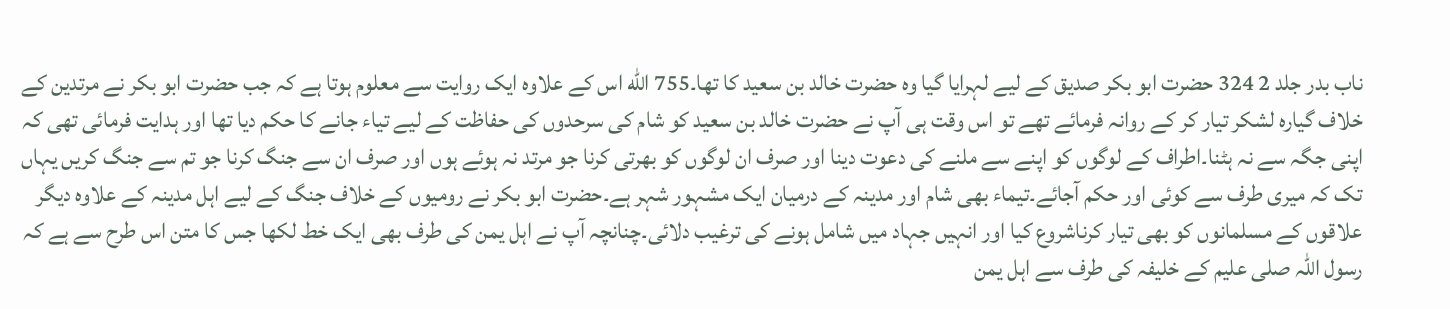ناب بدر جلد 2 324 حضرت ابو بکر صدیق کے لیے لہرایا گیا وہ حضرت خالد بن سعید کا تھا۔755 الله اس کے علاوہ ایک روایت سے معلوم ہوتا ہے کہ جب حضرت ابو بکر نے مرتدین کے خلاف گیارہ لشکر تیار کر کے روانہ فرمائے تھے تو اس وقت ہی آپ نے حضرت خالد بن سعید کو شام کی سرحدوں کی حفاظت کے لیے تیاء جانے کا حکم دیا تھا اور ہدایت فرمائی تھی کہ اپنی جگہ سے نہ ہٹنا۔اطراف کے لوگوں کو اپنے سے ملنے کی دعوت دینا اور صرف ان لوگوں کو بھرتی کرنا جو مرتد نہ ہوئے ہوں اور صرف ان سے جنگ کرنا جو تم سے جنگ کریں یہاں تک کہ میری طرف سے کوئی اور حکم آجائے۔تیماء بھی شام اور مدینہ کے درمیان ایک مشہور شہر ہے۔حضرت ابو بکر نے رومیوں کے خلاف جنگ کے لیے اہل مدینہ کے علاوہ دیگر علاقوں کے مسلمانوں کو بھی تیار کرناشروع کیا اور انہیں جہاد میں شامل ہونے کی ترغیب دلائی۔چنانچہ آپ نے اہل یمن کی طرف بھی ایک خط لکھا جس کا متن اس طرح سے ہے کہ رسول اللہ صلی علیم کے خلیفہ کی طرف سے اہل یمن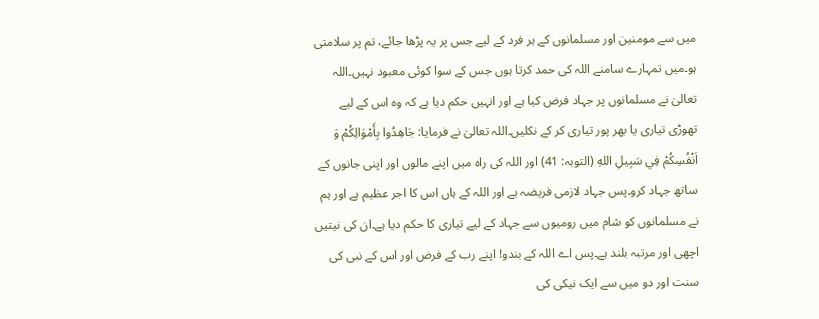میں سے مومنین اور مسلمانوں کے ہر فرد کے لیے جس پر یہ پڑھا جائے، تم پر سلامتی ہو۔میں تمہارے سامنے اللہ کی حمد کرتا ہوں جس کے سوا کوئی معبود نہیں۔اللہ تعالیٰ نے مسلمانوں پر جہاد فرض کیا ہے اور انہیں حکم دیا ہے کہ وہ اس کے لیے تھوڑی تیاری یا بھر پور تیاری کر کے نکلیں۔اللہ تعالیٰ نے فرمایا: جَاهِدُوا بِأَمْوَالِكُمْ وَ اَنْفُسِكُمْ فِي سَبِيلِ اللهِ (التوبہ: 41) اور اللہ کی راہ میں اپنے مالوں اور اپنی جانوں کے ساتھ جہاد کرو۔پس جہاد لازمی فریضہ ہے اور اللہ کے ہاں اس کا اجر عظیم ہے اور ہم نے مسلمانوں کو شام میں رومیوں سے جہاد کے لیے تیاری کا حکم دیا ہے۔ان کی نیتیں اچھی اور مرتبہ بلند ہے۔پس اے اللہ کے بندو! اپنے رب کے فرض اور اس کے نبی کی سنت اور دو میں سے ایک نیکی کی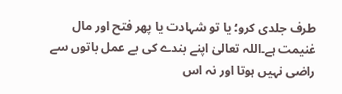طرف جلدی کرو؛ یا تو شہادت یا پھر فتح اور مال غنیمت ہے۔اللہ تعالیٰ اپنے بندے کی بے عمل باتوں سے راضی نہیں ہوتا اور نہ اس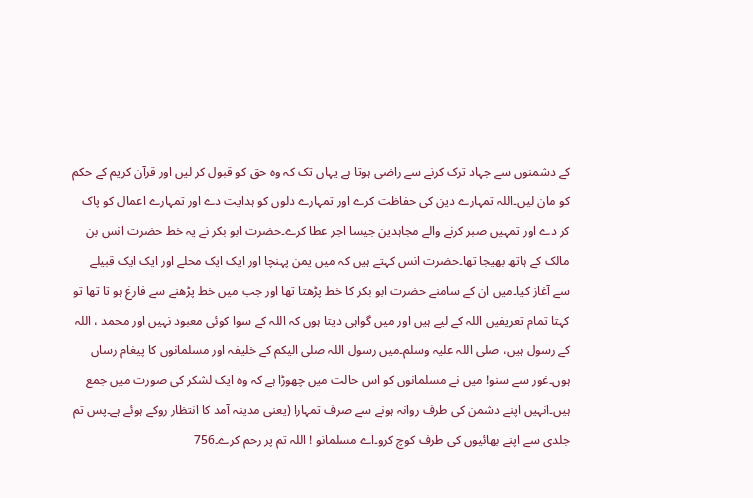کے دشمنوں سے جہاد ترک کرنے سے راضی ہوتا ہے یہاں تک کہ وہ حق کو قبول کر لیں اور قرآن کریم کے حکم کو مان لیں۔اللہ تمہارے دین کی حفاظت کرے اور تمہارے دلوں کو ہدایت دے اور تمہارے اعمال کو پاک کر دے اور تمہیں صبر کرنے والے مجاہدین جیسا اجر عطا کرے۔حضرت ابو بکر نے یہ خط حضرت انس بن مالک کے ہاتھ بھیجا تھا۔حضرت انس کہتے ہیں کہ میں یمن پہنچا اور ایک ایک محلے اور ایک ایک قبیلے سے آغاز کیا۔میں ان کے سامنے حضرت ابو بکر کا خط پڑھتا تھا اور جب میں خط پڑھنے سے فارغ ہو تا تھا تو کہتا تمام تعریفیں اللہ کے لیے ہیں اور میں گواہی دیتا ہوں کہ اللہ کے سوا کوئی معبود نہیں اور محمد ، اللہ کے رسول ہیں، صلی اللہ علیہ وسلم۔میں رسول اللہ صلی الیکم کے خلیفہ اور مسلمانوں کا پیغام رساں ہوں۔غور سے سنو! میں نے مسلمانوں کو اس حالت میں چھوڑا ہے کہ وہ ایک لشکر کی صورت میں جمع ہیں۔انہیں اپنے دشمن کی طرف روانہ ہونے سے صرف تمہارا (یعنی مدینہ آمد کا انتظار روکے ہوئے ہے۔پس تم جلدی سے اپنے بھائیوں کی طرف کوچ کرو۔اے مسلمانو ! اللہ تم پر رحم کرے۔756